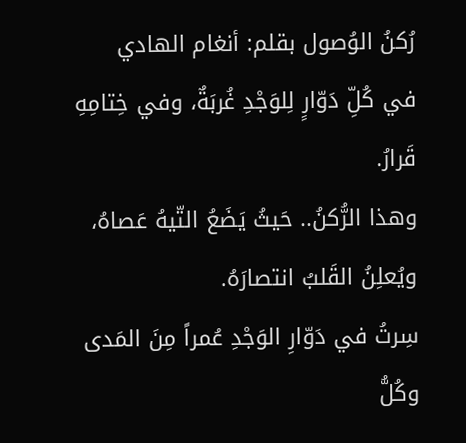رُكنُ الوُصول بقلم: أنغام الهادي
في كُلِّ دَوّارٍ لِلوَجْدِ غُربَةٌ، وفي خِتامِهِ قَرارُ.
وهذا الرُّكنُ.. حَيثُ يَضَعُ التّيهُ عَصاهُ، ويُعلِنُ القَلبُ انتصارَهُ.
سِرتُ في دَوّارِ الوَجْدِ عُمراً مِنَ المَدى
وكُلُّ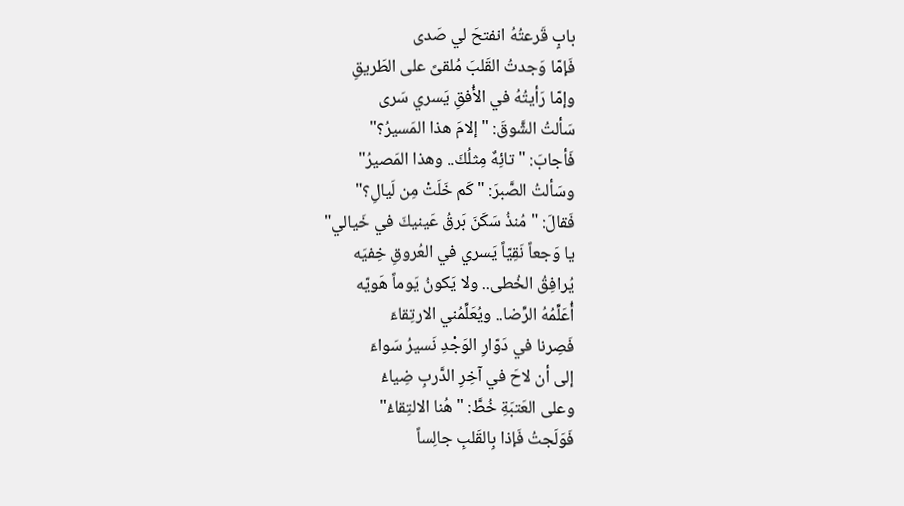بابٍ قَرعتُهُ انفتحَ لي صَدى
فَإمّا وَجدتُ القَلبَ مُلقىً على الطَريقِ
وإمّا رَأيتُهُ في الأُفقِ يَسري سَرى
سَألتُ الشَّوقَ: "إلامَ هذا المَسيرُ؟"
فَأجابَ: "تائِهٌ مِثلُكَ.. وهذا المَصيرُ"
وسَألتُ الصَّبرَ: "كَم خَلَتْ مِن لَيالِ؟"
فَقالَ: "مُنذُ سَكَنَ بَرقُ عَينيكَ في خَيالي"
يا وَجعاً نَقِيّاً يَسري في العُروقِ خِفيَه
يُرافِقُ الخُطى.. ولا يَكونُ يَوماً هَويّه
أُعَلِّمُهُ الرِّضا.. ويُعَلِّمُني الارتِقاءَ
فَصِرنا في دَوّارِ الوَجْدِ نَسيرُ سَواءَ
إلى أن لاحَ في آخِرِ الدَّربِ ضِياءُ
وعلى العَتبَةِ خُطَّ: "هُنا الالتِقاءُ"
فَوَلَجتُ فَإذا بِالقَلبِ جالِساً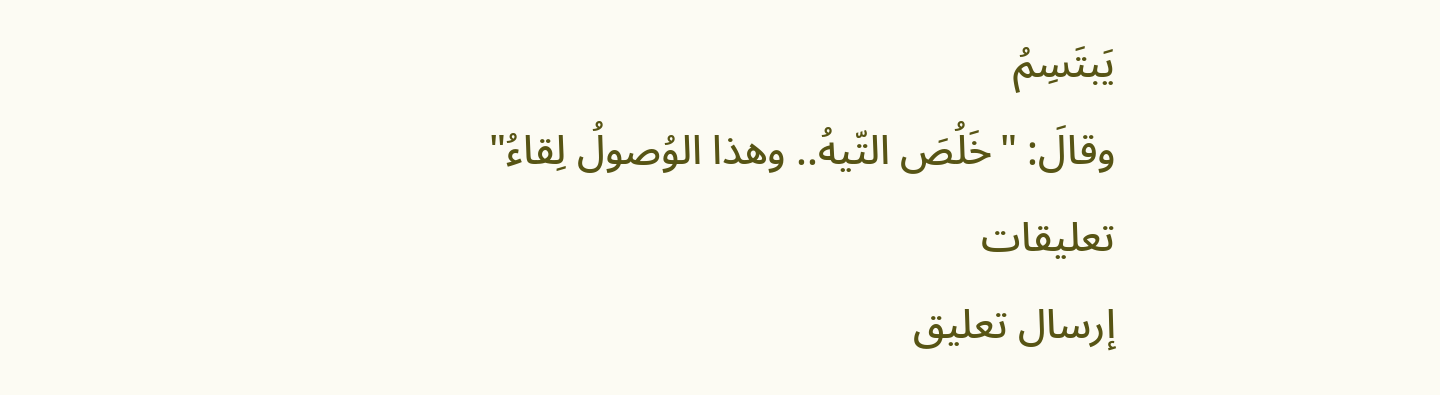يَبتَسِمُ
وقالَ: "خَلُصَ التّيهُ.. وهذا الوُصولُ لِقاءُ"
تعليقات
إرسال تعليق